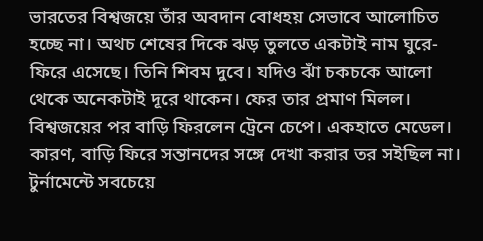ভারতের বিশ্বজয়ে তাঁর অবদান বোধহয় সেভাবে আলোচিত হচ্ছে না। অথচ শেষের দিকে ঝড় তুলতে একটাই নাম ঘুরে-ফিরে এসেছে। তিনি শিবম দুবে। যদিও ঝাঁ চকচকে আলো থেকে অনেকটাই দূরে থাকেন। ফের তার প্রমাণ মিলল। বিশ্বজয়ের পর বাড়ি ফিরলেন ট্রেনে চেপে। একহাতে মেডেল। কারণ, বাড়ি ফিরে সন্তানদের সঙ্গে দেখা করার তর সইছিল না।
টুর্নামেন্টে সবচেয়ে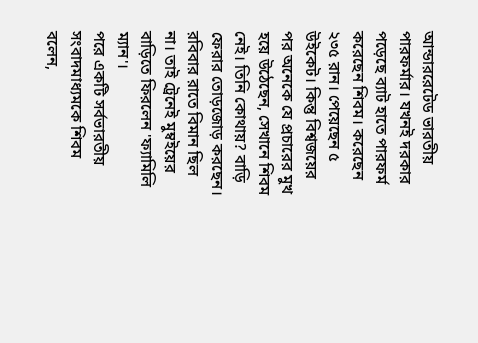আন্ডাররেটেড ভারতীয় পারফর্মার। যখনই দরকার পড়েছে ব্যাট হাতে পারফর্ম করেছেন শিবম। করেছেন ২৩৫ রান। পেয়েছেন ৫ উইকেট। কিন্তু বিশ্বজয়ের পর অনেকে যে প্রচারের মুখ হয়ে উঠেছেন, সেখানে শিবম নেই। তিনি কোথায়? বাড়ি ফেরার তোড়জোড় করছেন। রবিবার রাতে বিমান ছিল না। তাই ট্রেনেই মুম্বইয়ের বাড়িতে ফিরলেন 'ফ্যামিলি ম্যান'।
পরে একটি সর্বভারতীয় সংবাদমাধ্যমকে শিবম বলেন,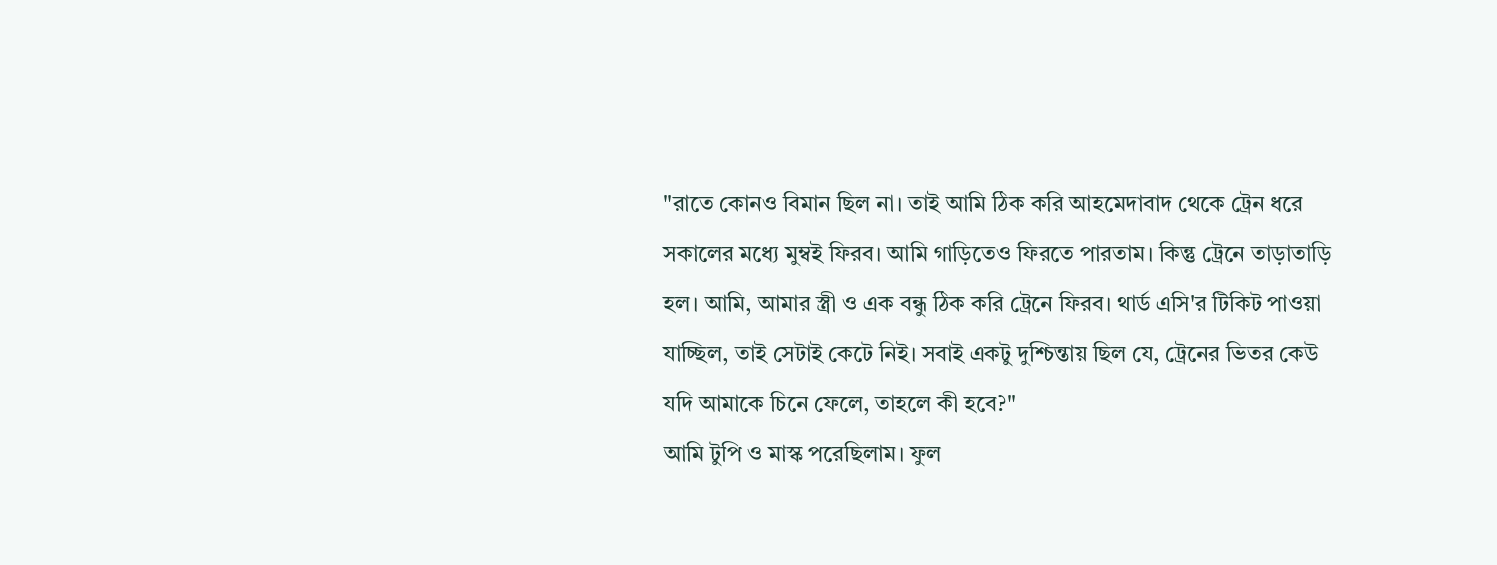"রাতে কোনও বিমান ছিল না। তাই আমি ঠিক করি আহমেদাবাদ থেকে ট্রেন ধরে সকালের মধ্যে মুম্বই ফিরব। আমি গাড়িতেও ফিরতে পারতাম। কিন্তু ট্রেনে তাড়াতাড়ি হল। আমি, আমার স্ত্রী ও এক বন্ধু ঠিক করি ট্রেনে ফিরব। থার্ড এসি'র টিকিট পাওয়া যাচ্ছিল, তাই সেটাই কেটে নিই। সবাই একটু দুশ্চিন্তায় ছিল যে, ট্রেনের ভিতর কেউ যদি আমাকে চিনে ফেলে, তাহলে কী হবে?"
আমি টুপি ও মাস্ক পরেছিলাম। ফুল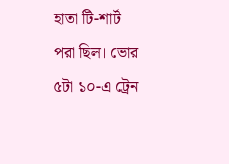হাতা টি-শার্ট পরা ছিল। ভোর ৫টা ১০-এ ট্রেন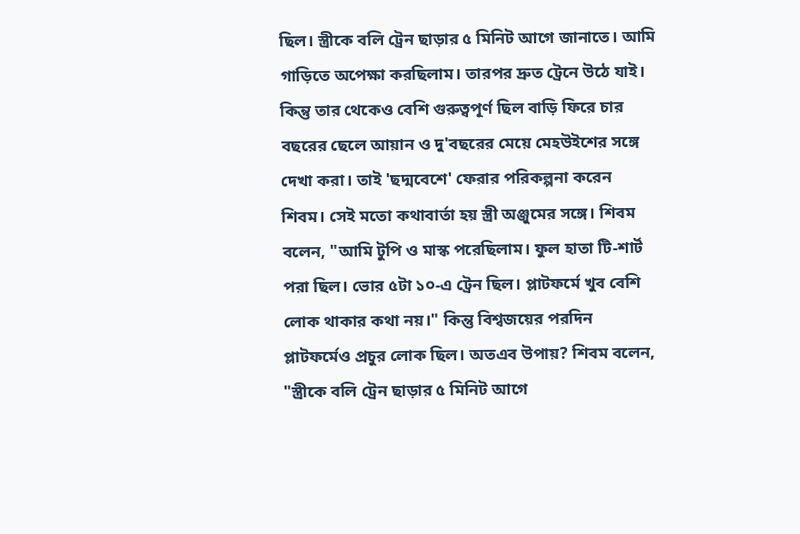ছিল। স্ত্রীকে বলি ট্রেন ছাড়ার ৫ মিনিট আগে জানাতে। আমি গাড়িতে অপেক্ষা করছিলাম। তারপর দ্রুত ট্রেনে উঠে যাই।
কিন্তু তার থেকেও বেশি গুরুত্বপূর্ণ ছিল বাড়ি ফিরে চার বছরের ছেলে আয়ান ও দু'বছরের মেয়ে মেহউইশের সঙ্গে দেখা করা। তাই 'ছদ্মবেশে' ফেরার পরিকল্পনা করেন শিবম। সেই মতো কথাবার্তা হয় স্ত্রী অঞ্জুমের সঙ্গে। শিবম বলেন, "আমি টুপি ও মাস্ক পরেছিলাম। ফুল হাতা টি-শার্ট পরা ছিল। ভোর ৫টা ১০-এ ট্রেন ছিল। প্লাটফর্মে খুব বেশি লোক থাকার কথা নয়।" কিন্তু বিশ্বজয়ের পরদিন প্লাটফর্মেও প্রচুর লোক ছিল। অতএব উপায়? শিবম বলেন, "স্ত্রীকে বলি ট্রেন ছাড়ার ৫ মিনিট আগে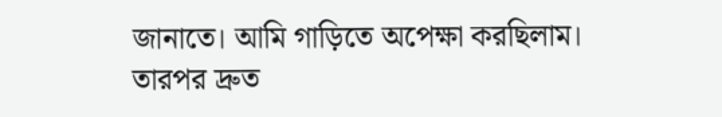জানাতে। আমি গাড়িতে অপেক্ষা করছিলাম। তারপর দ্রুত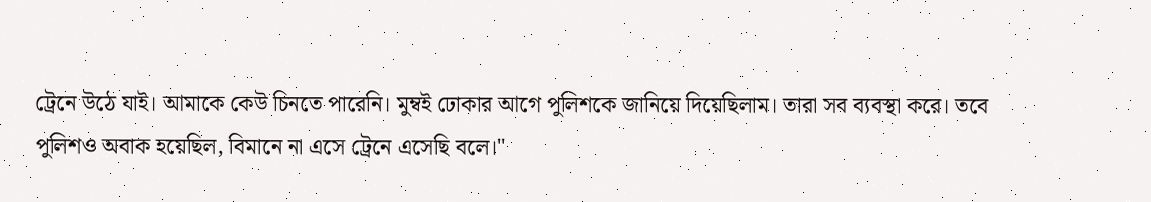ট্রেনে উঠে যাই। আমাকে কেউ চিনতে পারেনি। মুম্বই ঢোকার আগে পুলিশকে জানিয়ে দিয়েছিলাম। তারা সব ব্যবস্থা করে। তবে পুলিশও অবাক হয়েছিল, বিমানে না এসে ট্রেনে এসেছি বলে।"